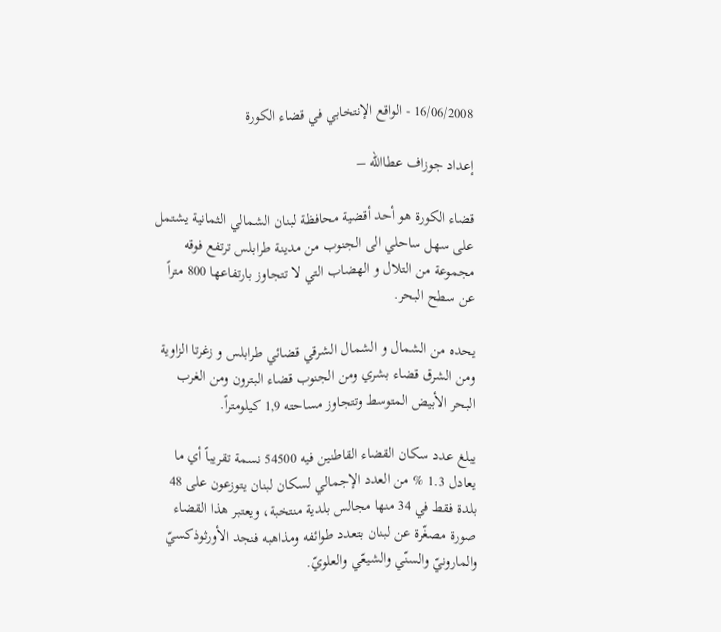16/06/2008 - الواقع الإنتخابي في قضاء الكورة

إعداد جوزاف عطاالله –

قضاء الكورة هو أحد أقضية محافظة لبنان الشمالي الثمانية يشتمل على سهل ساحلي الى الجنوب من مدينة طرابلس ترتفع فوقه مجموعة من التلال و الهضاب التي لا تتجاوز بارتفاعها 800 متراً عن سطح البحر.

يحده من الشمال و الشمال الشرقي قضائي طرابلس و زغرتا الزاوية ومن الشرق قضاء بشري ومن الجنوب قضاء البترون ومن الغرب البحر الأبيض المتوسط وتتجاوز مساحته 1,9 كيلومتراً.

يبلغ عدد سكان القضاء القاطنين فيه 54500 نسمة تقريباً أي ما يعادل 1.3 % من العدد الإجمالي لسكان لبنان يتوزعون على 48 بلدة فقط في 34 منها مجالس بلدية منتخبة، ويعتبر هذا القضاء صورة مصغّرة عن لبنان بتعدد طوائفه ومذاهبه فنجد الأورثوذكسيّ والمارونيّ والسنّي والشيعّي والعلويّ.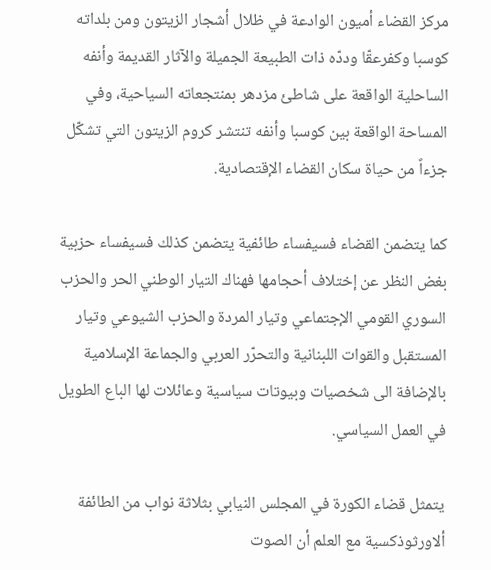مركز القضاء أميون الوادعة في ظلال أشجار الزيتون ومن بلداته كوسبا وكفرعقّا وددّه ذات الطبيعة الجميلة والآثار القديمة وأنفه الساحلية الواقعة على شاطئ مزدهر بمنتجعاته السياحية، وفي المساحة الواقعة بين كوسبا وأنفه تنتشر كروم الزيتون التي تشكّل جزءاً من حياة سكان القضاء الإقتصادية.

كما يتضمن القضاء فسيفساء طائفية يتضمن كذلك فسيفساء حزبية بغض النظر عن إختلاف أحجامها فهناك التيار الوطني الحر والحزب السوري القومي الإجتماعي وتيار المردة والحزب الشيوعي وتيار المستقبل والقوات اللبنانية والتحرّر العربي والجماعة الإسلامية بالإضافة الى شخصيات وبيوتات سياسية وعائلات لها الباع الطويل في العمل السياسي.

يتمثل قضاء الكورة في المجلس النيابي بثلاثة نواب من الطائفة ألاورثوذكسية مع العلم أن الصوت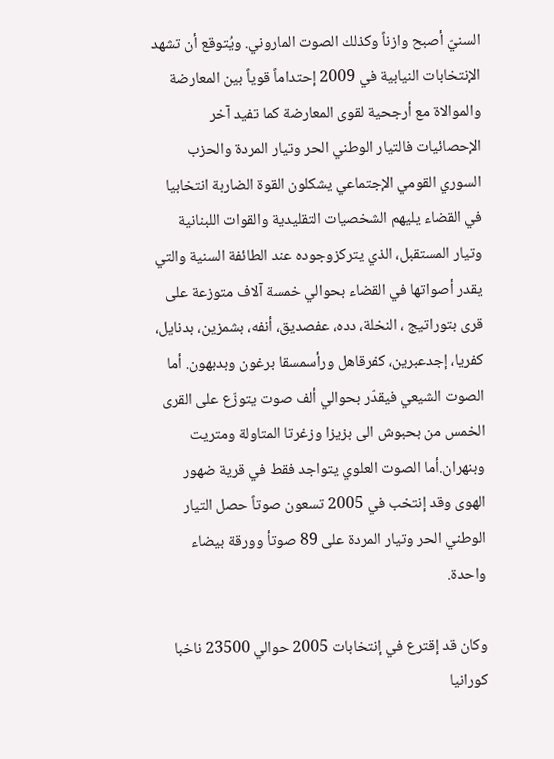السنيّ أصبح وازناً وكذلك الصوت الماروني. ويُتوقع أن تشهد الإنتخابات النيابية في 2009 إحتداماً قوياً بين المعارضة والموالاة مع أرجحية لقوى المعارضة كما تفيد آخر الإحصائيات فالتيار الوطني الحر وتيار المردة والحزب السوري القومي الإجتماعي يشكلون القوة الضاربة انتخابيا في القضاء يليهم الشخصيات التقليدية والقوات اللبنانية وتيار المستقبل، الذي يتركزوجوده عند الطائفة السنية والتي يقدر أصواتها في القضاء بحوالي خمسة آلاف متوزعة على قرى بتوراتيج ، النخلة، دده، عفصديق، أنفه، بشمزين، بدنايل، كفريا، إجدعبرين، كفرقاهل ورأسمسقا برغون وبدبهون. أما الصوت الشيعي فيقدّر بحوالي ألف صوت يتوزّع على القرى الخمس من بحبوش الى بزيزا وزغرتا المتاولة ومتريت وبنهران.أما الصوت العلوي يتواجد فقط في قرية ضهور الهوى وقد إنتخب في 2005 تسعون صوتاً حصل التيار الوطني الحر وتيار المردة على 89 صوتأ وورقة بيضاء واحدة.

وكان قد إقترع في إنتخابات 2005 حوالي 23500 ناخبا كورانيا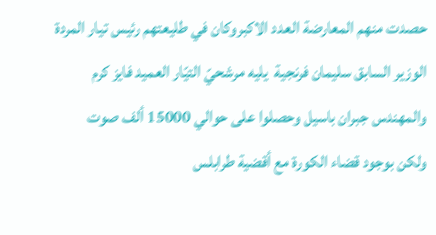حصدت منهم المعارضة العدد الاكبروكان في طليعتهم رئيس تيار المردة الوزير السابق سليمان فرنجية  يليه مرشحيّ التيّار العميد فايز كرم والمهندس جبران باسيل وحصلوا على حوالي 15000 ألف صوت ولكن بوجود قضاء الكورة مع أقضية طرابلس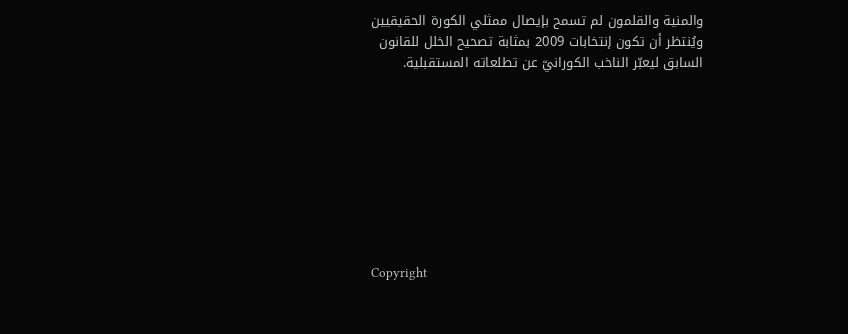والمنية والقلمون لم تسمح بإيصال ممثلي الكورة الحقيقيين ويُنتظر أن تكون إنتخابات 2009 بمثابة تصحيح الخلل للقانون السابق ليعبّر الناخب الكورانيّ عن تطلعاته المستقبلية.









Copyright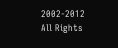2002-2012
All Rights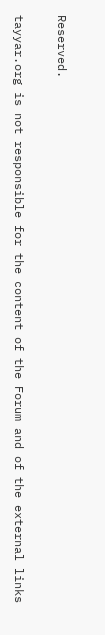Reserved.

tayyar.org is not responsible for the content of the Forum and of the external links